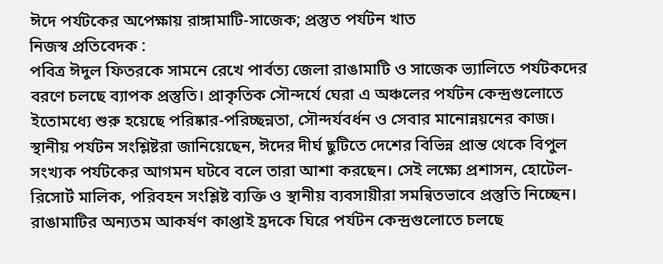ঈদে পর্যটকের অপেক্ষায় রাঙ্গামাটি-সাজেক; প্রস্তুত পর্যটন খাত
নিজস্ব প্রতিবেদক :
পবিত্র ঈদুল ফিতরকে সামনে রেখে পার্বত্য জেলা রাঙামাটি ও সাজেক ভ্যালিতে পর্যটকদের বরণে চলছে ব্যাপক প্রস্তুতি। প্রাকৃতিক সৌন্দর্যে ঘেরা এ অঞ্চলের পর্যটন কেন্দ্রগুলোতে ইতোমধ্যে শুরু হয়েছে পরিষ্কার-পরিচ্ছন্নতা, সৌন্দর্যবর্ধন ও সেবার মানোন্নয়নের কাজ।
স্থানীয় পর্যটন সংশ্লিষ্টরা জানিয়েছেন, ঈদের দীর্ঘ ছুটিতে দেশের বিভিন্ন প্রান্ত থেকে বিপুল সংখ্যক পর্যটকের আগমন ঘটবে বলে তারা আশা করছেন। সেই লক্ষ্যে প্রশাসন, হোটেল-রিসোর্ট মালিক, পরিবহন সংশ্লিষ্ট ব্যক্তি ও স্থানীয় ব্যবসায়ীরা সমন্বিতভাবে প্রস্তুতি নিচ্ছেন।
রাঙামাটির অন্যতম আকর্ষণ কাপ্তাই হ্রদকে ঘিরে পর্যটন কেন্দ্রগুলোতে চলছে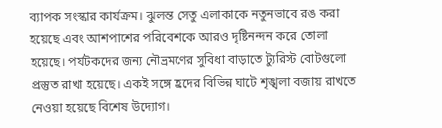ব্যাপক সংস্কার কার্যক্রম। ঝুলন্ত সেতু এলাকাকে নতুনভাবে রঙ করা হয়েছে এবং আশপাশের পরিবেশকে আরও দৃষ্টিনন্দন করে তোলা হয়েছে। পর্যটকদের জন্য নৌভ্রমণের সুবিধা বাড়াতে ট্যুরিস্ট বোটগুলো প্রস্তুত রাখা হয়েছে। একই সঙ্গে হ্রদের বিভিন্ন ঘাটে শৃঙ্খলা বজায় রাখতে নেওয়া হয়েছে বিশেষ উদ্যোগ।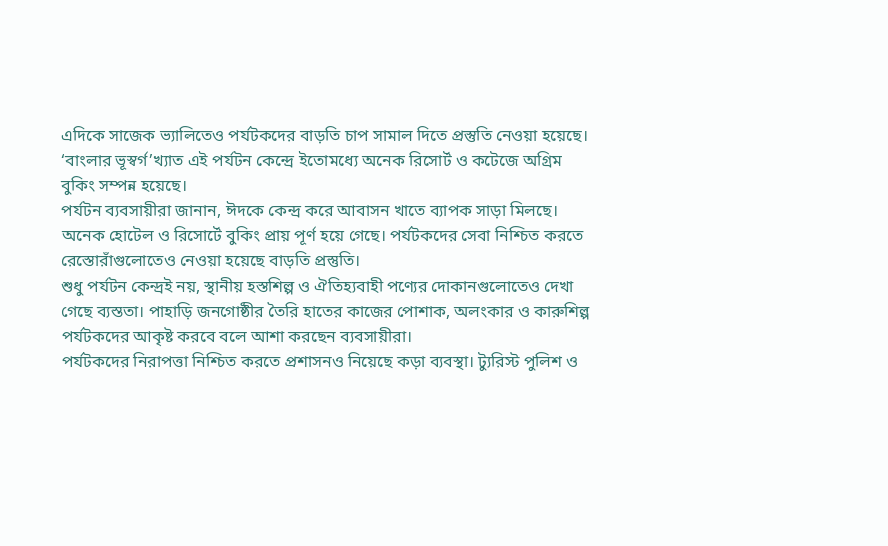এদিকে সাজেক ভ্যালিতেও পর্যটকদের বাড়তি চাপ সামাল দিতে প্রস্তুতি নেওয়া হয়েছে। ‘বাংলার ভূস্বর্গ’খ্যাত এই পর্যটন কেন্দ্রে ইতোমধ্যে অনেক রিসোর্ট ও কটেজে অগ্রিম বুকিং সম্পন্ন হয়েছে।
পর্যটন ব্যবসায়ীরা জানান, ঈদকে কেন্দ্র করে আবাসন খাতে ব্যাপক সাড়া মিলছে। অনেক হোটেল ও রিসোর্টে বুকিং প্রায় পূর্ণ হয়ে গেছে। পর্যটকদের সেবা নিশ্চিত করতে রেস্তোরাঁগুলোতেও নেওয়া হয়েছে বাড়তি প্রস্তুতি।
শুধু পর্যটন কেন্দ্রই নয়, স্থানীয় হস্তশিল্প ও ঐতিহ্যবাহী পণ্যের দোকানগুলোতেও দেখা গেছে ব্যস্ততা। পাহাড়ি জনগোষ্ঠীর তৈরি হাতের কাজের পোশাক, অলংকার ও কারুশিল্প পর্যটকদের আকৃষ্ট করবে বলে আশা করছেন ব্যবসায়ীরা।
পর্যটকদের নিরাপত্তা নিশ্চিত করতে প্রশাসনও নিয়েছে কড়া ব্যবস্থা। ট্যুরিস্ট পুলিশ ও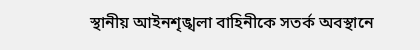স্থানীয় আইনশৃঙ্খলা বাহিনীকে সতর্ক অবস্থানে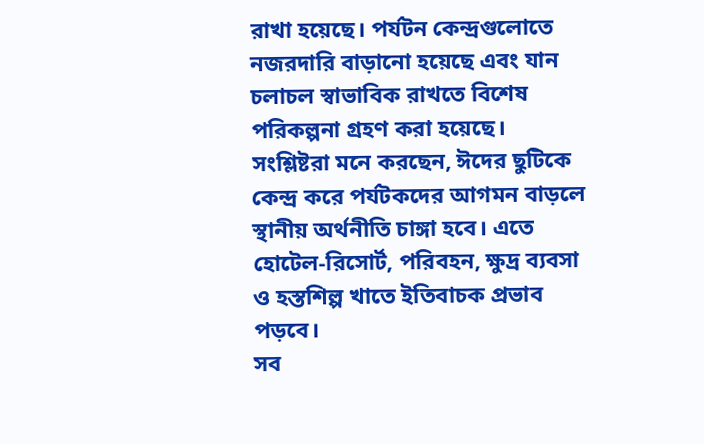রাখা হয়েছে। পর্যটন কেন্দ্রগুলোতে নজরদারি বাড়ানো হয়েছে এবং যান চলাচল স্বাভাবিক রাখতে বিশেষ পরিকল্পনা গ্রহণ করা হয়েছে।
সংশ্লিষ্টরা মনে করছেন, ঈদের ছুটিকে কেন্দ্র করে পর্যটকদের আগমন বাড়লে স্থানীয় অর্থনীতি চাঙ্গা হবে। এতে হোটেল-রিসোর্ট, পরিবহন, ক্ষুদ্র ব্যবসা ও হস্তশিল্প খাতে ইতিবাচক প্রভাব পড়বে।
সব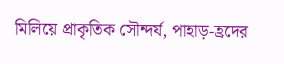মিলিয়ে প্রাকৃতিক সৌন্দর্য, পাহাড়-হ্রদের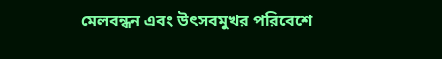মেলবন্ধন এবং উৎসবমুখর পরিবেশে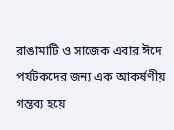রাঙামাটি ও সাজেক এবার ঈদে পর্যটকদের জন্য এক আকর্ষণীয় গন্তব্য হয়ে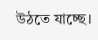উঠতে যাচ্ছে।